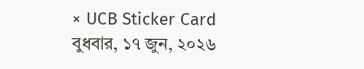× UCB Sticker Card
বুধবার, ১৭ জুন, ২০২৬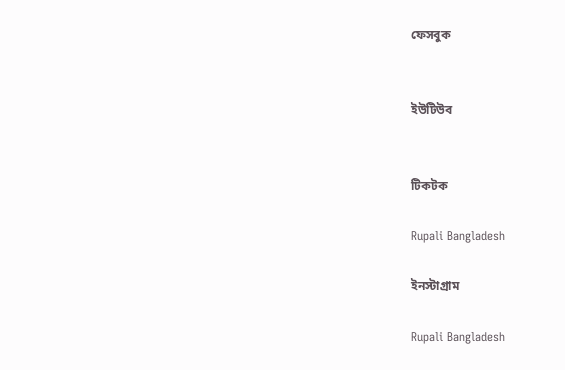ফেসবুক


ইউটিউব


টিকটক

Rupali Bangladesh

ইনস্টাগ্রাম

Rupali Bangladesh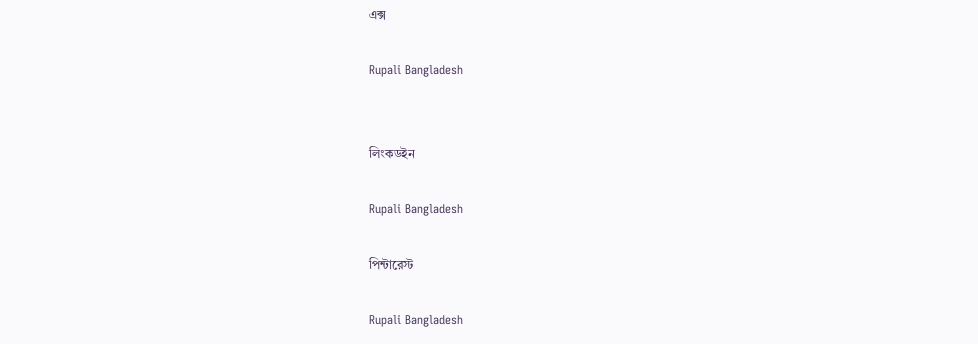এক্স

Rupali Bangladesh


লিংকডইন

Rupali Bangladesh

পিন্টারেস্ট

Rupali Bangladesh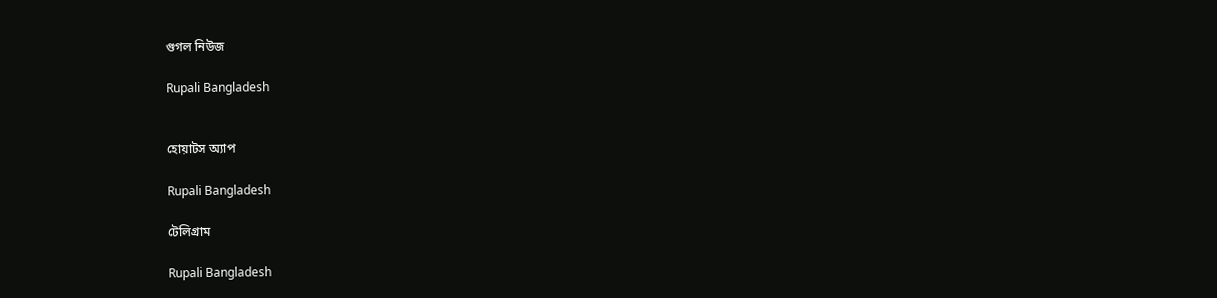গুগল নিউজ

Rupali Bangladesh


হোয়াটস অ্যাপ

Rupali Bangladesh

টেলিগ্রাম

Rupali Bangladesh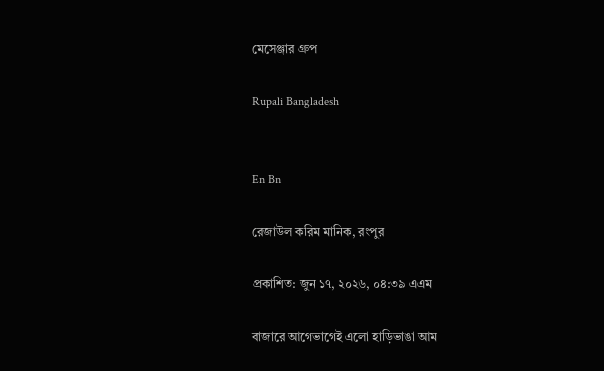মেসেঞ্জার গ্রুপ

Rupali Bangladesh


En Bn

রেজাউল করিম মানিক, রংপুর

প্রকাশিত: জুন ১৭, ২০২৬, ০৪:৩৯ এএম

বাজারে আগেভাগেই এলো হাড়িভাঙা আম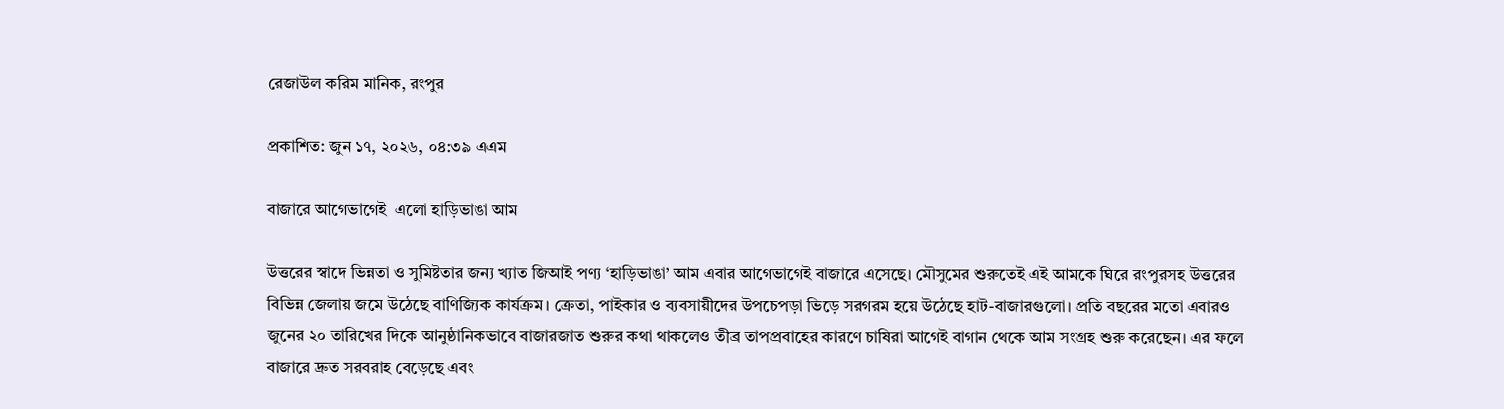রেজাউল করিম মানিক, রংপুর

প্রকাশিত: জুন ১৭, ২০২৬, ০৪:৩৯ এএম

বাজারে আগেভাগেই  এলো হাড়িভাঙা আম

উত্তরের স্বাদে ভিন্নতা ও সুমিষ্টতার জন্য খ্যাত জিআই পণ্য ‘হাড়িভাঙা’ আম এবার আগেভাগেই বাজারে এসেছে। মৌসুমের শুরুতেই এই আমকে ঘিরে রংপুরসহ উত্তরের বিভিন্ন জেলায় জমে উঠেছে বাণিজ্যিক কার্যক্রম। ক্রেতা, পাইকার ও ব্যবসায়ীদের উপচেপড়া ভিড়ে সরগরম হয়ে উঠেছে হাট-বাজারগুলো। প্রতি বছরের মতো এবারও জুনের ২০ তারিখের দিকে আনুষ্ঠানিকভাবে বাজারজাত শুরুর কথা থাকলেও তীব্র তাপপ্রবাহের কারণে চাষিরা আগেই বাগান থেকে আম সংগ্রহ শুরু করেছেন। এর ফলে বাজারে দ্রুত সরবরাহ বেড়েছে এবং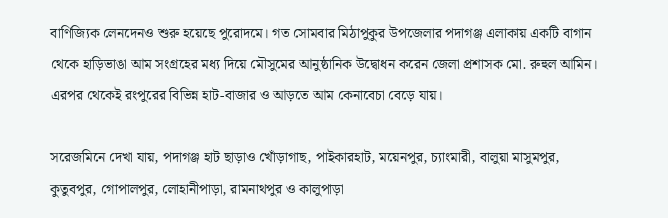বাণিজ্যিক লেনদেনও শুরু হয়েছে পুরোদমে। গত সোমবার মিঠাপুকুর উপজেলার পদাগঞ্জ এলাকায় একটি বাগান থেকে হাড়িভাঙা আম সংগ্রহের মধ্য দিয়ে মৌসুমের আনুষ্ঠানিক উদ্বোধন করেন জেলা প্রশাসক মো. রুহুল আমিন। এরপর থেকেই রংপুরের বিভিন্ন হাট-বাজার ও আড়তে আম কেনাবেচা বেড়ে যায়।

সরেজমিনে দেখা যায়, পদাগঞ্জ হাট ছাড়াও খোঁড়াগাছ, পাইকারহাট, ময়েনপুর, চ্যাংমারী, বালুয়া মাসুমপুর, কুতুবপুর, গোপালপুর, লোহানীপাড়া, রামনাথপুর ও কালুপাড়া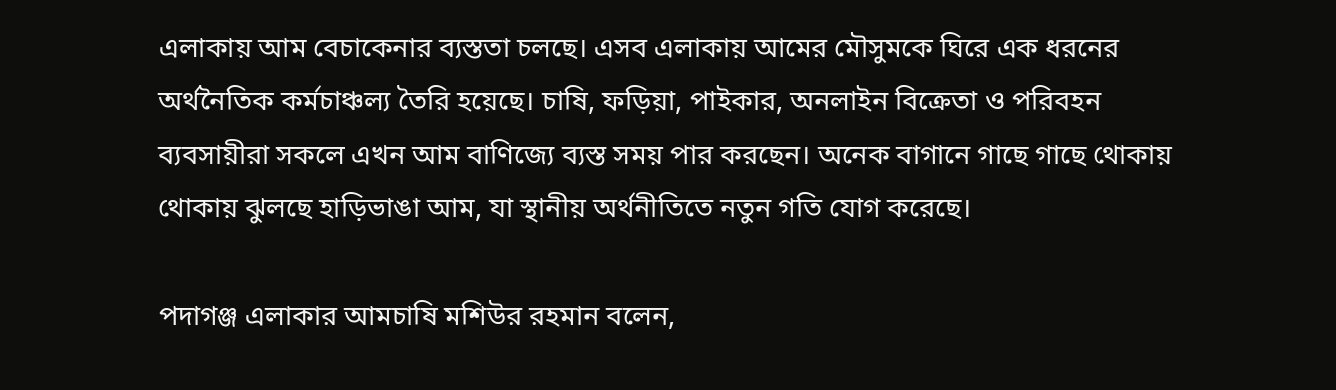এলাকায় আম বেচাকেনার ব্যস্ততা চলছে। এসব এলাকায় আমের মৌসুমকে ঘিরে এক ধরনের অর্থনৈতিক কর্মচাঞ্চল্য তৈরি হয়েছে। চাষি, ফড়িয়া, পাইকার, অনলাইন বিক্রেতা ও পরিবহন ব্যবসায়ীরা সকলে এখন আম বাণিজ্যে ব্যস্ত সময় পার করছেন। অনেক বাগানে গাছে গাছে থোকায় থোকায় ঝুলছে হাড়িভাঙা আম, যা স্থানীয় অর্থনীতিতে নতুন গতি যোগ করেছে।

পদাগঞ্জ এলাকার আমচাষি মশিউর রহমান বলেন,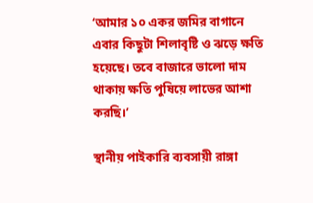‘আমার ১০ একর জমির বাগানে এবার কিছুটা শিলাবৃষ্টি ও ঝড়ে ক্ষতি হয়েছে। তবে বাজারে ভালো দাম থাকায় ক্ষতি পুষিয়ে লাভের আশা করছি।’

স্থানীয় পাইকারি ব্যবসায়ী রাঙ্গা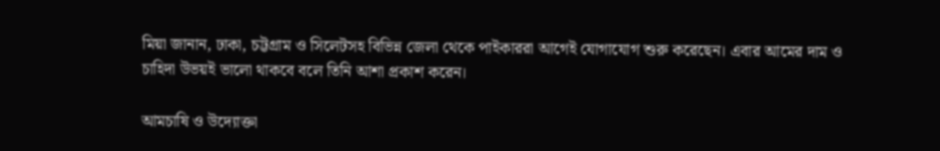মিয়া জানান, ঢাকা, চট্টগ্রাম ও সিলেটসহ বিভিন্ন জেলা থেকে পাইকাররা আগেই যোগাযোগ শুরু করেছেন। এবার আমের দাম ও চাহিদা উভয়ই ভালো থাকবে বলে তিনি আশা প্রকাশ করেন।

আমচাষি ও উদ্যোক্তা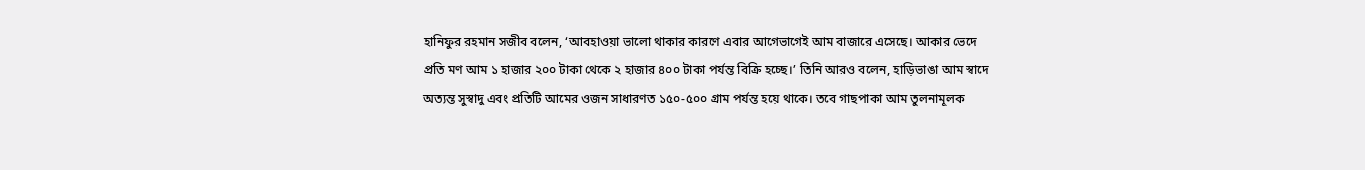হানিফুর রহমান সজীব বলেন, ‘আবহাওয়া ভালো থাকার কারণে এবার আগেভাগেই আম বাজারে এসেছে। আকার ভেদে প্রতি মণ আম ১ হাজার ২০০ টাকা থেকে ২ হাজার ৪০০ টাকা পর্যন্ত বিক্রি হচ্ছে।’ তিনি আরও বলেন, হাড়িভাঙা আম স্বাদে অত্যন্ত সুস্বাদু এবং প্রতিটি আমের ওজন সাধারণত ১৫০-৫০০ গ্রাম পর্যন্ত হয়ে থাকে। তবে গাছপাকা আম তুলনামূলক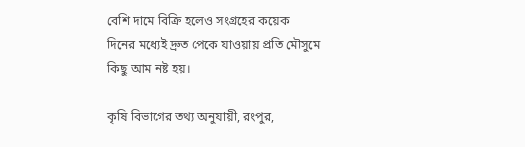বেশি দামে বিক্রি হলেও সংগ্রহের কয়েক দিনের মধ্যেই দ্রুত পেকে যাওয়ায় প্রতি মৌসুমে কিছু আম নষ্ট হয়।

কৃষি বিভাগের তথ্য অনুযায়ী, রংপুর,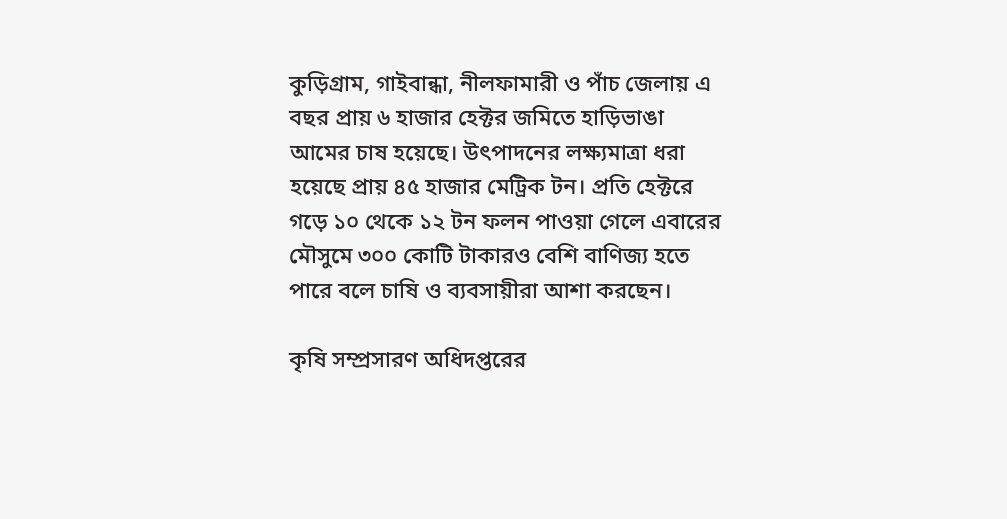কুড়িগ্রাম, গাইবান্ধা, নীলফামারী ও পাঁচ জেলায় এ বছর প্রায় ৬ হাজার হেক্টর জমিতে হাড়িভাঙা আমের চাষ হয়েছে। উৎপাদনের লক্ষ্যমাত্রা ধরা হয়েছে প্রায় ৪৫ হাজার মেট্রিক টন। প্রতি হেক্টরে গড়ে ১০ থেকে ১২ টন ফলন পাওয়া গেলে এবারের মৌসুমে ৩০০ কোটি টাকারও বেশি বাণিজ্য হতে পারে বলে চাষি ও ব্যবসায়ীরা আশা করছেন।

কৃষি সম্প্রসারণ অধিদপ্তরের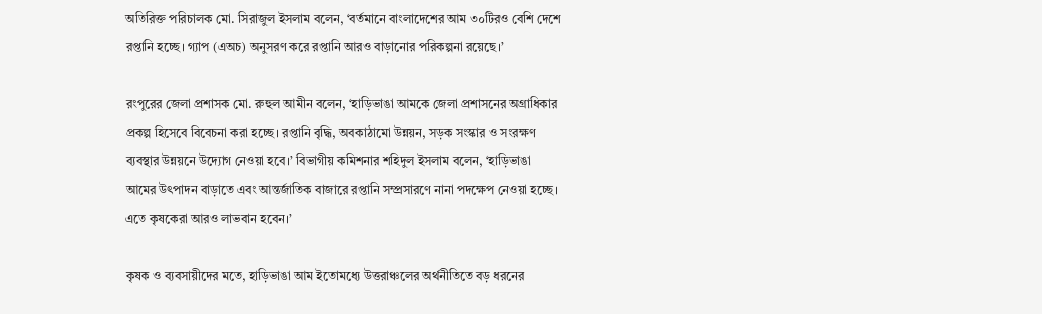অতিরিক্ত পরিচালক মো. সিরাজুল ইসলাম বলেন, ‘বর্তমানে বাংলাদেশের আম ৩০টিরও বেশি দেশে রপ্তানি হচ্ছে। গ্যাপ (এঅচ) অনুসরণ করে রপ্তানি আরও বাড়ানোর পরিকল্পনা রয়েছে।’

রংপুরের জেলা প্রশাসক মো. রুহুল আমীন বলেন, ‘হাড়িভাঙা আমকে জেলা প্রশাসনের অগ্রাধিকার প্রকল্প হিসেবে বিবেচনা করা হচ্ছে। রপ্তানি বৃদ্ধি, অবকাঠামো উন্নয়ন, সড়ক সংস্কার ও সংরক্ষণ ব্যবস্থার উন্নয়নে উদ্যোগ নেওয়া হবে।’ বিভাগীয় কমিশনার শহিদুল ইসলাম বলেন, ‘হাড়িভাঙা আমের উৎপাদন বাড়াতে এবং আন্তর্জাতিক বাজারে রপ্তানি সম্প্রসারণে নানা পদক্ষেপ নেওয়া হচ্ছে। এতে কৃষকেরা আরও লাভবান হবেন।’

কৃষক ও ব্যবসায়ীদের মতে, হাড়িভাঙা আম ইতোমধ্যে উত্তরাঞ্চলের অর্থনীতিতে বড় ধরনের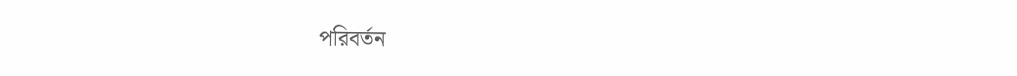পরিবর্তন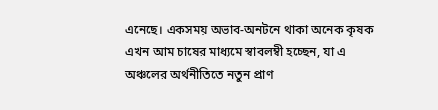এনেছে। একসময় অভাব-অনটনে থাকা অনেক কৃষক এখন আম চাষের মাধ্যমে স্বাবলম্বী হচ্ছেন, যা এ অঞ্চলের অর্থনীতিতে নতুন প্রাণ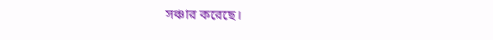সঞ্চার করেছে।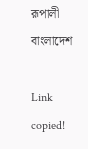রূপালী বাংলাদেশ

Link copied!